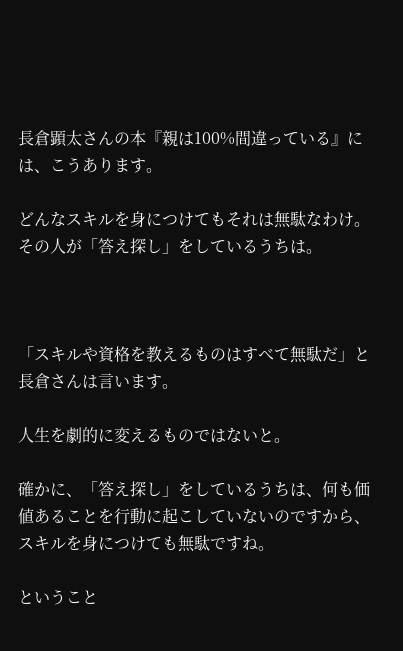長倉顕太さんの本『親は100%間違っている』には、こうあります。

どんなスキルを身につけてもそれは無駄なわけ。その人が「答え探し」をしているうちは。



「スキルや資格を教えるものはすべて無駄だ」と長倉さんは言います。

人生を劇的に変えるものではないと。

確かに、「答え探し」をしているうちは、何も価値あることを行動に起こしていないのですから、スキルを身につけても無駄ですね。

ということ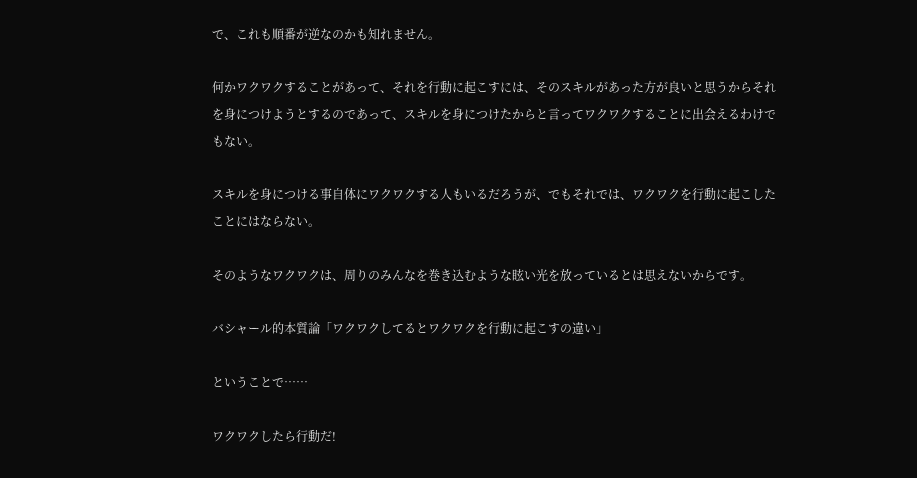で、これも順番が逆なのかも知れません。

何かワクワクすることがあって、それを行動に起こすには、そのスキルがあった方が良いと思うからそれを身につけようとするのであって、スキルを身につけたからと言ってワクワクすることに出会えるわけでもない。

スキルを身につける事自体にワクワクする人もいるだろうが、でもそれでは、ワクワクを行動に起こしたことにはならない。

そのようなワクワクは、周りのみんなを巻き込むような眩い光を放っているとは思えないからです。

バシャール的本質論「ワクワクしてるとワクワクを行動に起こすの違い」

ということで……

ワクワクしたら行動だ!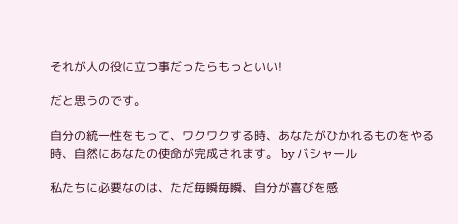それが人の役に立つ事だったらもっといい!

だと思うのです。

自分の統一性をもって、ワクワクする時、あなたがひかれるものをやる時、自然にあなたの使命が完成されます。 by バシャール

私たちに必要なのは、ただ毎瞬毎瞬、自分が喜びを感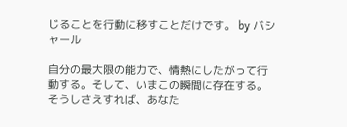じることを行動に移すことだけです。 by バシャール

自分の最大限の能力で、情熱にしたがって行動する。そして、いまこの瞬間に存在する。そうしさえすれば、あなた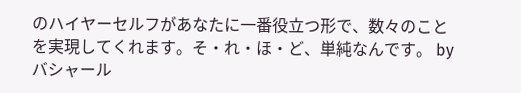のハイヤーセルフがあなたに一番役立つ形で、数々のことを実現してくれます。そ・れ・ほ・ど、単純なんです。 by バシャール